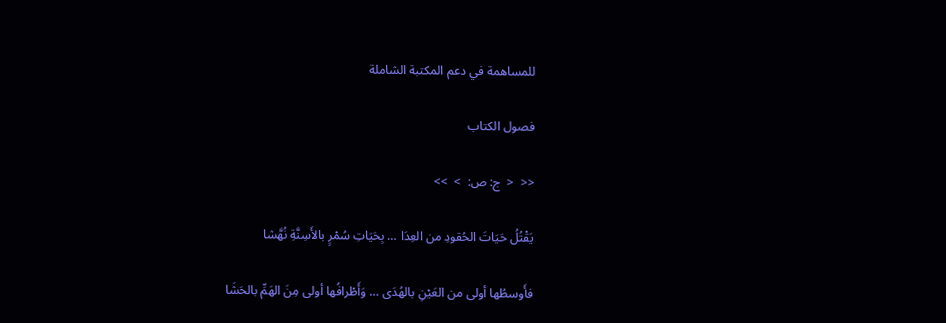للمساهمة في دعم المكتبة الشاملة

فصول الكتاب

<<  <  ج: ص:  >  >>

يَقْتُلُ حَيَاتَ الحُقودِ من العِدَا … بِحَيَاتِ سُمْرٍ بالأَسِنَّةِ نُهَّشا

فأَوسطُها أولى من العَيْنِ بالهُدَى … وَأَطْرافُها أولى مِنَ الهَمِّ بالحَشَا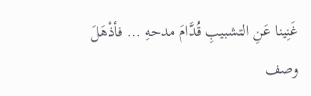غَنِينا عَنِ التشبيبِ قُدَّامَ مدحهِ … فأذْهَلَ وصف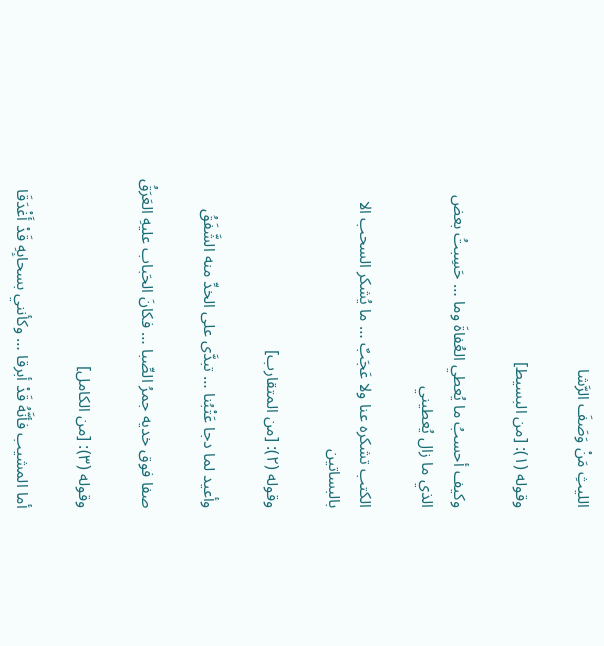الليثِ مَنْ وَصَفَ الرَّشا

وقوله (١): [من البسيط]

وكيف أحسبُ ما يُعطي العُفاةَ وما … حَسِبتُ بعض الذي ما زال يُعطيني

الكتب تشكره عنا ولا عَجَبٌ … ما يُشكر السحب الا بالبساتين

وقوله (٢): [من المتقارب]

وأعيد لما دجا عَتْبُنا … تبدَّى على الخدِّ منه الشَّفَقُ

صفا فوق خديه جمرُ الصِّبا … فكانَ الحَباب عليهِ العَرَقُ

وقوله (٣): [من الكامل]

أما المشيب فأنَّهُ قَدْ أبرقا … وكأنني بسحابِهِ قَدْ أَغْدَقَا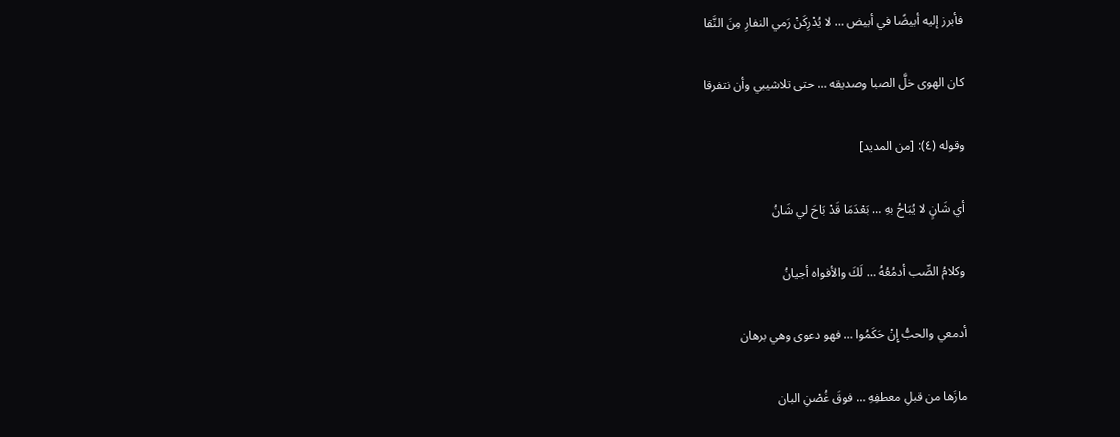فأبرز إليه أبيضًا في أبيض … لا يُدْرِكَنْ رَمي النفارِ مِنَ النَّقا

كان الهوى خلَّ الصبا وصديقه … حتى تلاشيبي وأن نتفرقا

وقوله (٤): [من المديد]

أي شَانٍ لا يُبَاحُ بهِ … بَعْدَمَا قَدْ بَاحَ لي شَانُ

وكلامُ الصِّب أدمُعُهُ … لَكَ والأفواه أجيانُ

أدمعي والحبُّ إِنْ حَكَمُوا … فهو دعوى وهي برهان

مازَها من قبلِ معطفِهِ … فوقَ غُصْنِ البان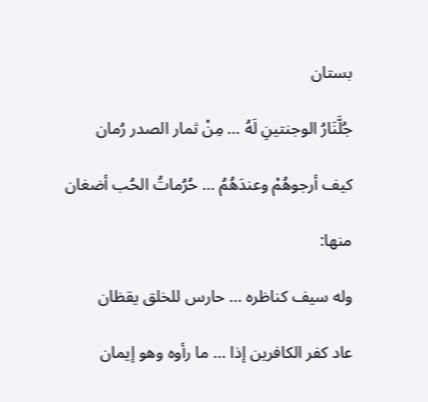بستان

جُلَّنَارُ الوجنتينِ لَهُ … مِنْ ثمار الصدر رُمان

كيف أرجوهُمْ وعندَهُمُ … حُرُماتُ الحُب أضغان

منها:

وله سيف كناظره … حارس للخلق يقظان

عاد كفر الكافرين إذا … ما رأوه وهو إيمان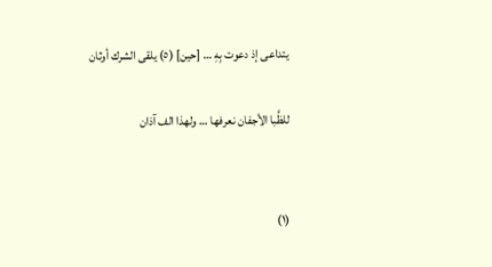يتداعى إذ دعوت بِهِ … [حين] (٥) يلقى الشرك أوثان

للظَّبا الأجفان نعرفها … ولهذا الف آذان


(١)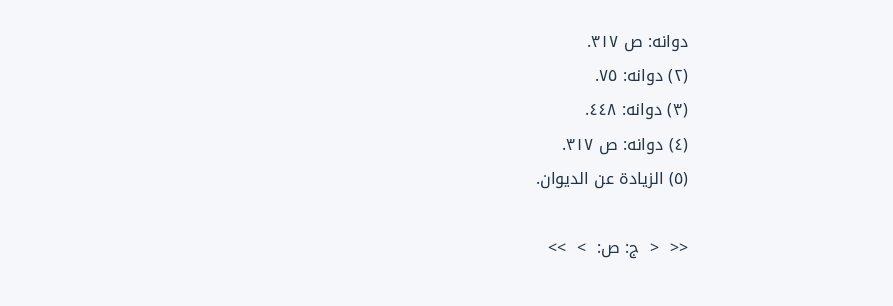دوانه: ص ٣١٧.
(٢) دوانه: ٧٥.
(٣) دوانه: ٤٤٨.
(٤) دوانه: ص ٣١٧.
(٥) الزيادة عن الديوان.

<<  <  ج: ص:  >  >>